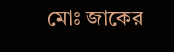মোঃ জাকের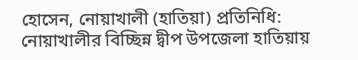হোসেন, নোয়াখালী (হাতিয়া) প্রতিনিধি:
নোয়াখালীর বিচ্ছিন্ন দ্বীপ উপজেলা হাতিয়ায়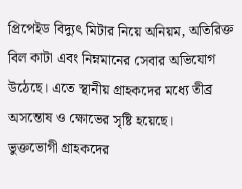প্রিপেইড বিদ্যুৎ মিটার নিয়ে অনিয়ম, অতিরিক্ত বিল কাটা এবং নিম্নমানের সেবার অভিযোগ উঠেছে। এতে স্থানীয় গ্রাহকদের মধ্যে তীব্র অসন্তোষ ও ক্ষোভের সৃষ্টি হয়েছে।
ভুক্তভোগী গ্রাহকদের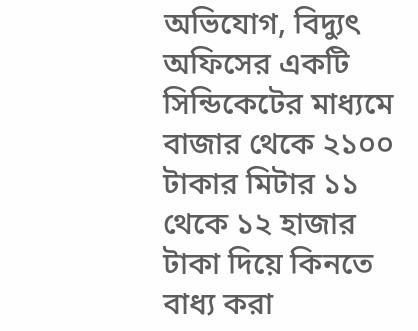অভিযোগ, বিদ্যুৎ অফিসের একটি সিন্ডিকেটের মাধ্যমে বাজার থেকে ২১০০ টাকার মিটার ১১ থেকে ১২ হাজার টাকা দিয়ে কিনতে বাধ্য করা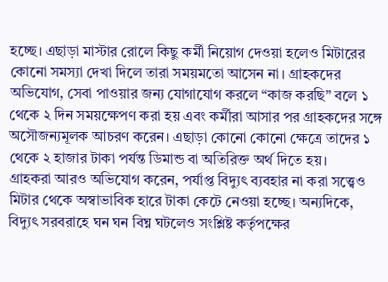হচ্ছে। এছাড়া মাস্টার রোলে কিছু কর্মী নিয়োগ দেওয়া হলেও মিটারের কোনো সমস্যা দেখা দিলে তারা সময়মতো আসেন না। গ্রাহকদের অভিযোগ, সেবা পাওয়ার জন্য যোগাযোগ করলে “কাজ করছি” বলে ১ থেকে ২ দিন সময়ক্ষেপণ করা হয় এবং কর্মীরা আসার পর গ্রাহকদের সঙ্গে অসৌজন্যমূলক আচরণ করেন। এছাড়া কোনো কোনো ক্ষেত্রে তাদের ১ থেকে ২ হাজার টাকা পর্যন্ত ডিমান্ড বা অতিরিক্ত অর্থ দিতে হয়।
গ্রাহকরা আরও অভিযোগ করেন, পর্যাপ্ত বিদ্যুৎ ব্যবহার না করা সত্ত্বেও মিটার থেকে অস্বাভাবিক হারে টাকা কেটে নেওয়া হচ্ছে। অন্যদিকে, বিদ্যুৎ সরবরাহে ঘন ঘন বিঘ্ন ঘটলেও সংশ্লিষ্ট কর্তৃপক্ষের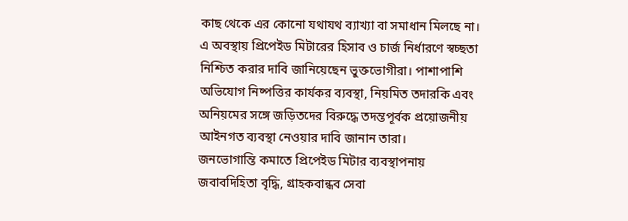কাছ থেকে এর কোনো যথাযথ ব্যাখ্যা বা সমাধান মিলছে না।
এ অবস্থায় প্রিপেইড মিটারের হিসাব ও চার্জ নির্ধারণে স্বচ্ছতা নিশ্চিত করার দাবি জানিয়েছেন ভুক্তভোগীরা। পাশাপাশি অভিযোগ নিষ্পত্তির কার্যকর ব্যবস্থা, নিয়মিত তদারকি এবং অনিয়মের সঙ্গে জড়িতদের বিরুদ্ধে তদন্তপূর্বক প্রয়োজনীয় আইনগত ব্যবস্থা নেওয়ার দাবি জানান তারা।
জনভোগান্তি কমাতে প্রিপেইড মিটার ব্যবস্থাপনায় জবাবদিহিতা বৃদ্ধি, গ্রাহকবান্ধব সেবা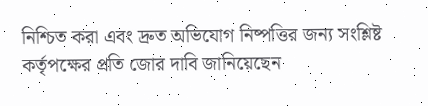নিশ্চিত করা এবং দ্রুত অভিযোগ নিষ্পত্তির জন্য সংশ্লিষ্ট কর্তৃপক্ষের প্রতি জোর দাবি জানিয়েছেন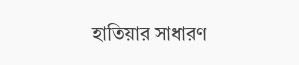হাতিয়ার সাধারণ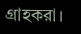গ্রাহকরা।